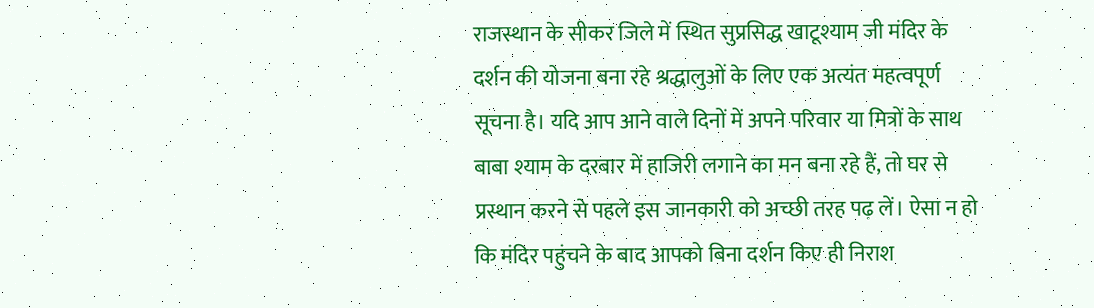राजस्थान के सीकर जिले में स्थित सुप्रसिद्ध खाटूश्याम जी मंदिर के दर्शन की योजना बना रहे श्रद्धालुओं के लिए एक अत्यंत महत्वपूर्ण सूचना है। यदि आप आने वाले दिनों में अपने परिवार या मित्रों के साथ बाबा श्याम के दरबार में हाजिरी लगाने का मन बना रहे हैं, तो घर से प्रस्थान करने से पहले इस जानकारी को अच्छी तरह पढ़ लें। ऐसा न हो कि मंदिर पहुंचने के बाद आपको बिना दर्शन किए ही निराश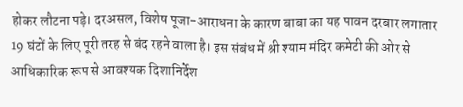होकर लौटना पड़े। दरअसल, विशेष पूजा-आराधना के कारण बाबा का यह पावन दरबार लगातार 19 घंटों के लिए पूरी तरह से बंद रहने वाला है। इस संबंध में श्री श्याम मंदिर कमेटी की ओर से आधिकारिक रूप से आवश्यक दिशानिर्देश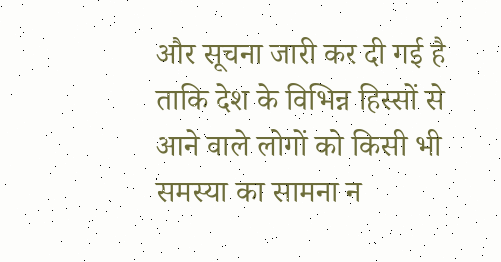और सूचना जारी कर दी गई है ताकि देश के विभिन्न हिस्सों से आने वाले लोगों को किसी भी समस्या का सामना न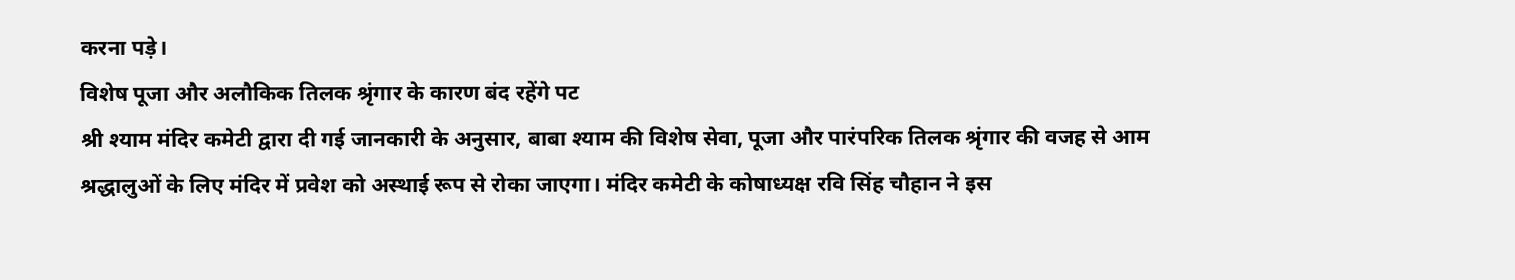करना पड़े।
विशेष पूजा और अलौकिक तिलक श्रृंगार के कारण बंद रहेंगे पट
श्री श्याम मंदिर कमेटी द्वारा दी गई जानकारी के अनुसार, बाबा श्याम की विशेष सेवा, पूजा और पारंपरिक तिलक श्रृंगार की वजह से आम श्रद्धालुओं के लिए मंदिर में प्रवेश को अस्थाई रूप से रोका जाएगा। मंदिर कमेटी के कोषाध्यक्ष रवि सिंह चौहान ने इस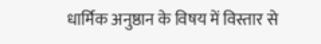धार्मिक अनुष्ठान के विषय में विस्तार से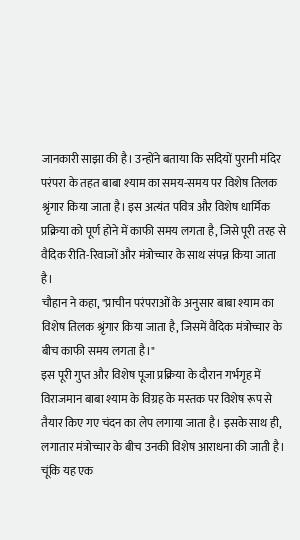जानकारी साझा की है। उन्होंने बताया कि सदियों पुरानी मंदिर परंपरा के तहत बाबा श्याम का समय-समय पर विशेष तिलक श्रृंगार किया जाता है। इस अत्यंत पवित्र और विशेष धार्मिक प्रक्रिया को पूर्ण होने में काफी समय लगता है, जिसे पूरी तरह से वैदिक रीति-रिवाजों और मंत्रोच्चार के साथ संपन्न किया जाता है।
चौहान ने कहा, "प्राचीन परंपराओं के अनुसार बाबा श्याम का विशेष तिलक श्रृंगार किया जाता है, जिसमें वैदिक मंत्रोच्चार के बीच काफी समय लगता है।"
इस पूरी गुप्त और विशेष पूजा प्रक्रिया के दौरान गर्भगृह में विराजमान बाबा श्याम के विग्रह के मस्तक पर विशेष रूप से तैयार किए गए चंदन का लेप लगाया जाता है। इसके साथ ही, लगातार मंत्रोच्चार के बीच उनकी विशेष आराधना की जाती है। चूंकि यह एक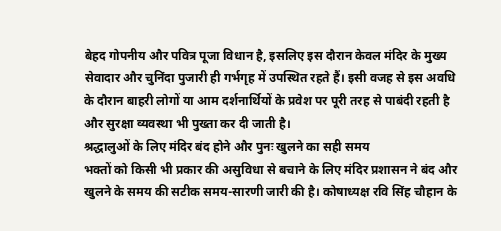बेहद गोपनीय और पवित्र पूजा विधान है, इसलिए इस दौरान केवल मंदिर के मुख्य सेवादार और चुनिंदा पुजारी ही गर्भगृह में उपस्थित रहते हैं। इसी वजह से इस अवधि के दौरान बाहरी लोगों या आम दर्शनार्थियों के प्रवेश पर पूरी तरह से पाबंदी रहती है और सुरक्षा व्यवस्था भी पुख्ता कर दी जाती है।
श्रद्धालुओं के लिए मंदिर बंद होने और पुनः खुलने का सही समय
भक्तों को किसी भी प्रकार की असुविधा से बचाने के लिए मंदिर प्रशासन ने बंद और खुलने के समय की सटीक समय-सारणी जारी की है। कोषाध्यक्ष रवि सिंह चौहान के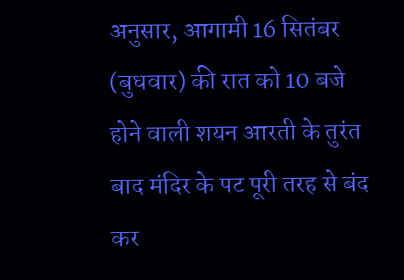अनुसार, आगामी 16 सितंबर (बुधवार) की रात को 10 बजे होने वाली शयन आरती के तुरंत बाद मंदिर के पट पूरी तरह से बंद कर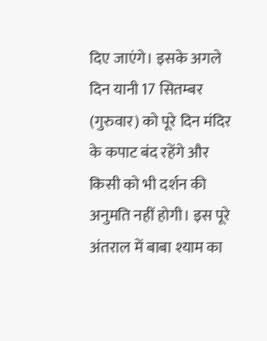दिए जाएंगे। इसके अगले दिन यानी 17 सितम्बर (गुरुवार) को पूरे दिन मंदिर के कपाट बंद रहेंगे और किसी को भी दर्शन की अनुमति नहीं होगी। इस पूरे अंतराल में बाबा श्याम का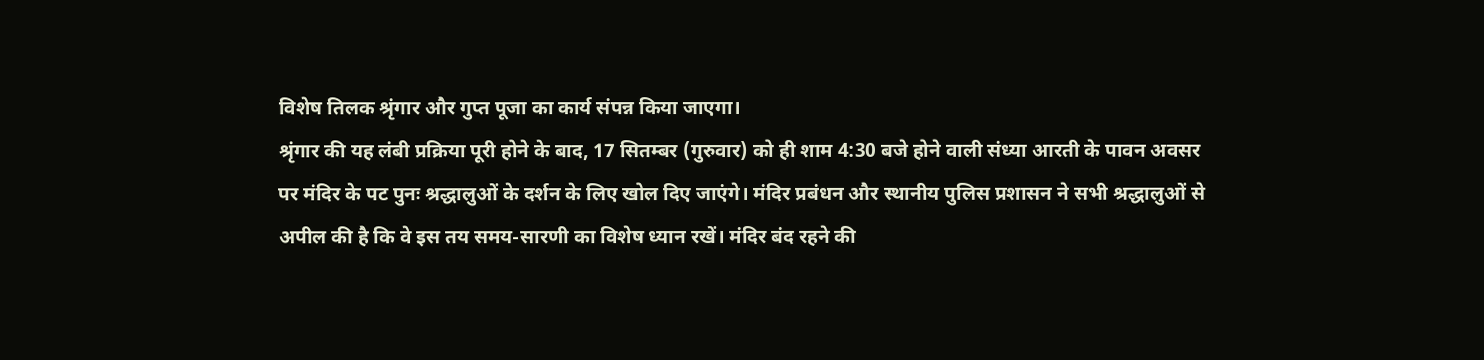विशेष तिलक श्रृंगार और गुप्त पूजा का कार्य संपन्न किया जाएगा।
श्रृंगार की यह लंबी प्रक्रिया पूरी होने के बाद, 17 सितम्बर (गुरुवार) को ही शाम 4:30 बजे होने वाली संध्या आरती के पावन अवसर पर मंदिर के पट पुनः श्रद्धालुओं के दर्शन के लिए खोल दिए जाएंगे। मंदिर प्रबंधन और स्थानीय पुलिस प्रशासन ने सभी श्रद्धालुओं से अपील की है कि वे इस तय समय-सारणी का विशेष ध्यान रखें। मंदिर बंद रहने की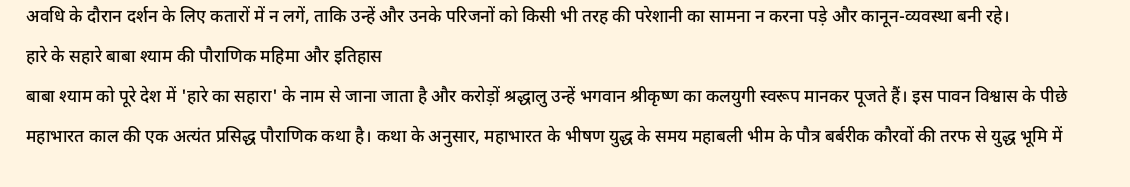अवधि के दौरान दर्शन के लिए कतारों में न लगें, ताकि उन्हें और उनके परिजनों को किसी भी तरह की परेशानी का सामना न करना पड़े और कानून-व्यवस्था बनी रहे।
हारे के सहारे बाबा श्याम की पौराणिक महिमा और इतिहास
बाबा श्याम को पूरे देश में 'हारे का सहारा' के नाम से जाना जाता है और करोड़ों श्रद्धालु उन्हें भगवान श्रीकृष्ण का कलयुगी स्वरूप मानकर पूजते हैं। इस पावन विश्वास के पीछे महाभारत काल की एक अत्यंत प्रसिद्ध पौराणिक कथा है। कथा के अनुसार, महाभारत के भीषण युद्ध के समय महाबली भीम के पौत्र बर्बरीक कौरवों की तरफ से युद्ध भूमि में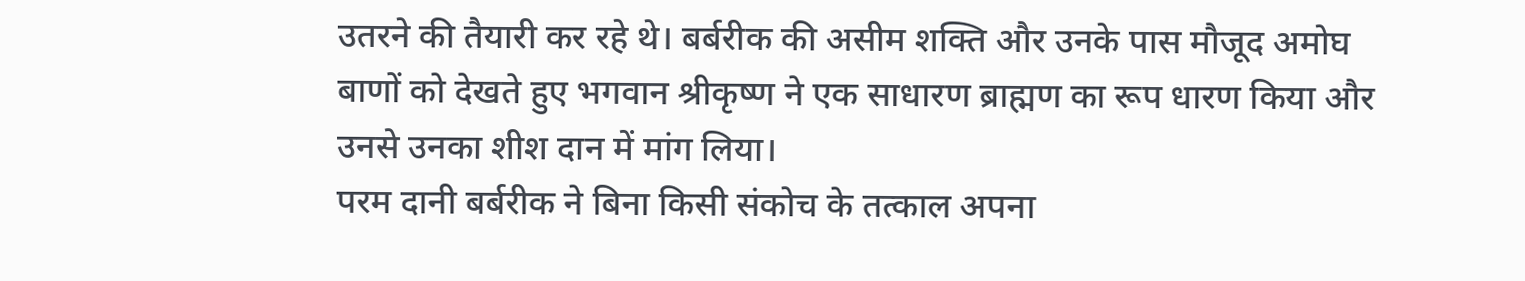उतरने की तैयारी कर रहे थे। बर्बरीक की असीम शक्ति और उनके पास मौजूद अमोघ बाणों को देखते हुए भगवान श्रीकृष्ण ने एक साधारण ब्राह्मण का रूप धारण किया और उनसे उनका शीश दान में मांग लिया।
परम दानी बर्बरीक ने बिना किसी संकोच के तत्काल अपना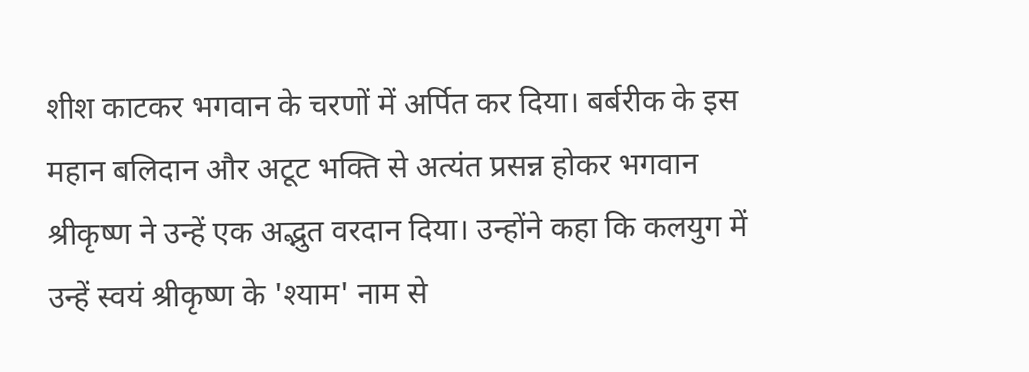शीश काटकर भगवान के चरणों में अर्पित कर दिया। बर्बरीक के इस महान बलिदान और अटूट भक्ति से अत्यंत प्रसन्न होकर भगवान श्रीकृष्ण ने उन्हें एक अद्भुत वरदान दिया। उन्होंने कहा कि कलयुग में उन्हें स्वयं श्रीकृष्ण के 'श्याम' नाम से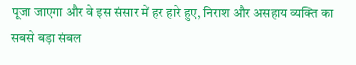पूजा जाएगा और वे इस संसार में हर हारे हुए, निराश और असहाय व्यक्ति का सबसे बड़ा संबल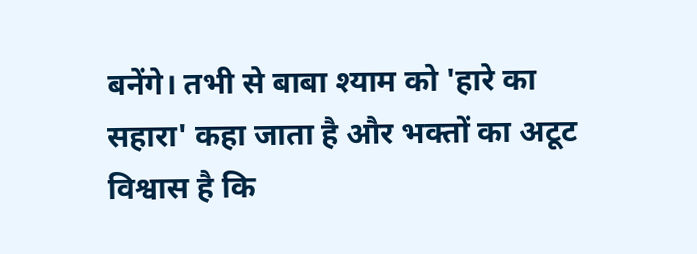बनेंगे। तभी से बाबा श्याम को 'हारे का सहारा' कहा जाता है और भक्तों का अटूट विश्वास है कि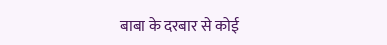बाबा के दरबार से कोई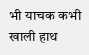भी याचक कभी खाली हाथ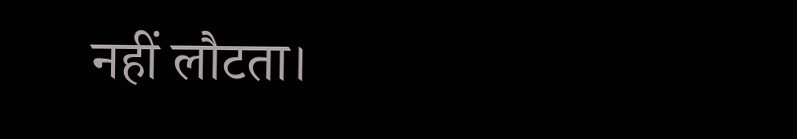नहीं लौटता।